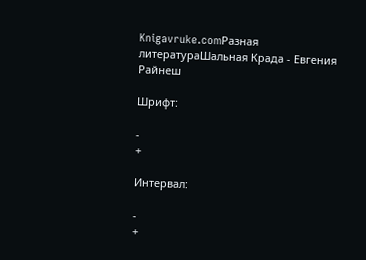Knigavruke.comРазная литератураШальная Крада - Евгения Райнеш

Шрифт:

-
+

Интервал:

-
+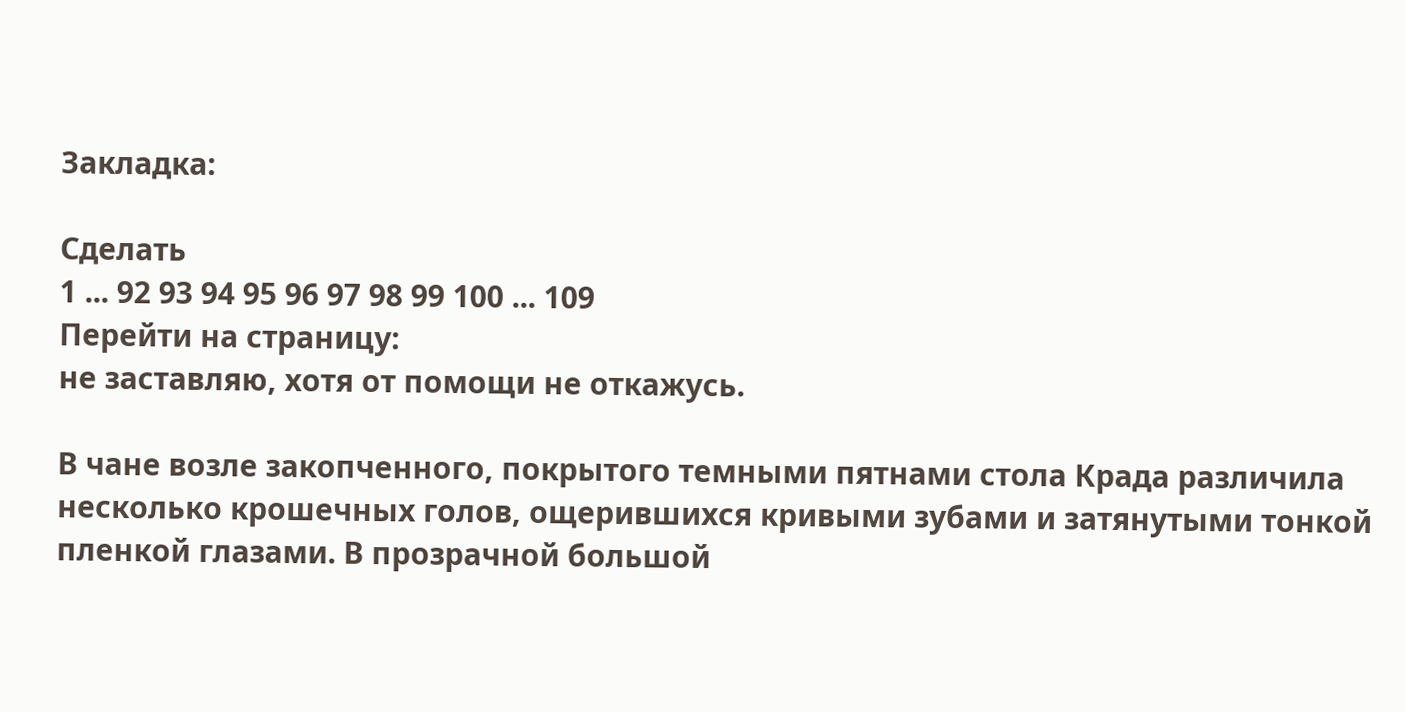Закладка:

Сделать
1 ... 92 93 94 95 96 97 98 99 100 ... 109
Перейти на страницу:
не заставляю, хотя от помощи не откажусь.

В чане возле закопченного, покрытого темными пятнами стола Крада различила несколько крошечных голов, ощерившихся кривыми зубами и затянутыми тонкой пленкой глазами. В прозрачной большой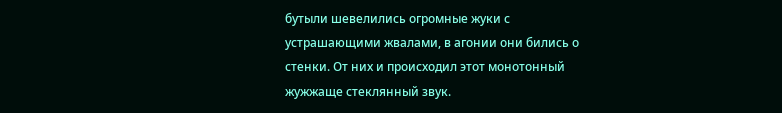бутыли шевелились огромные жуки с устрашающими жвалами, в агонии они бились о стенки. От них и происходил этот монотонный жужжаще стеклянный звук.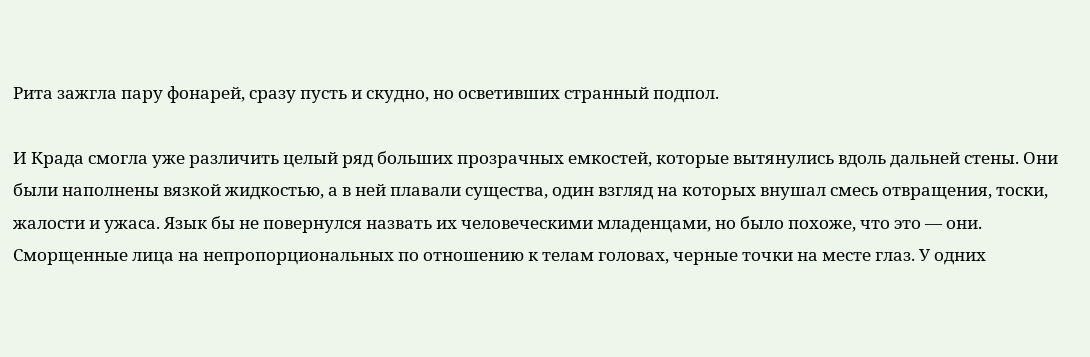Рита зажгла пару фонарей, сразу пусть и скудно, но осветивших странный подпол.

И Крада смогла уже различить целый ряд больших прозрачных емкостей, которые вытянулись вдоль дальней стены. Они были наполнены вязкой жидкостью, а в ней плавали существа, один взгляд на которых внушал смесь отвращения, тоски, жалости и ужаса. Язык бы не повернулся назвать их человеческими младенцами, но было похоже, что это — они. Сморщенные лица на непропорциональных по отношению к телам головах, черные точки на месте глаз. У одних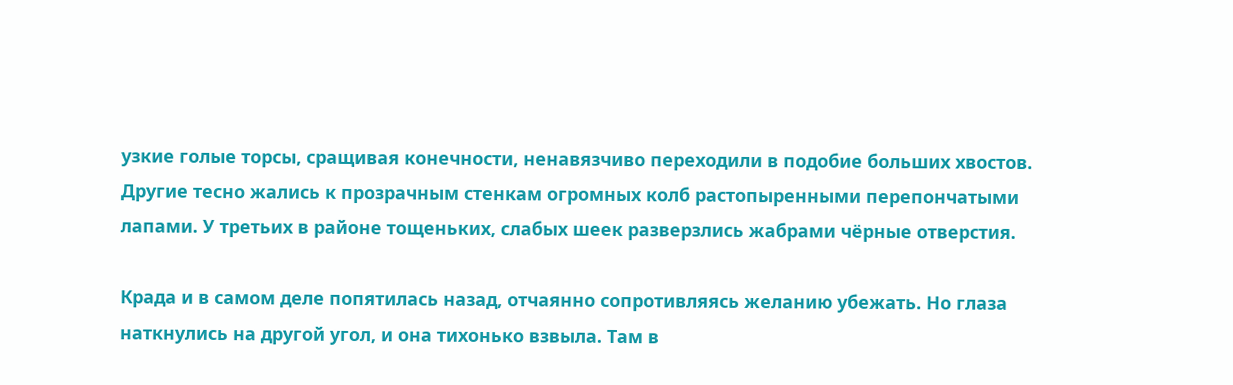узкие голые торсы, сращивая конечности, ненавязчиво переходили в подобие больших хвостов. Другие тесно жались к прозрачным стенкам огромных колб растопыренными перепончатыми лапами. У третьих в районе тощеньких, слабых шеек разверзлись жабрами чёрные отверстия.

Крада и в самом деле попятилась назад, отчаянно сопротивляясь желанию убежать. Но глаза наткнулись на другой угол, и она тихонько взвыла. Там в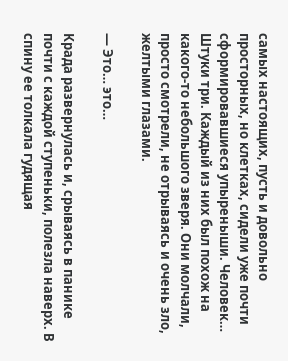самых настоящих, пусть и довольно просторных, но клетках, сидели уже почти сформировавшиеся упыреныши. Человек… Штуки три. Каждый из них был похож на какого-то небольшого зверя. Они молчали, просто смотрели, не отрываясь и очень зло, желтыми глазами.

— Это… это…

Крада развернулась и, срываясь в панике почти с каждой ступеньки, полезла наверх. В спину ее толкала гудящая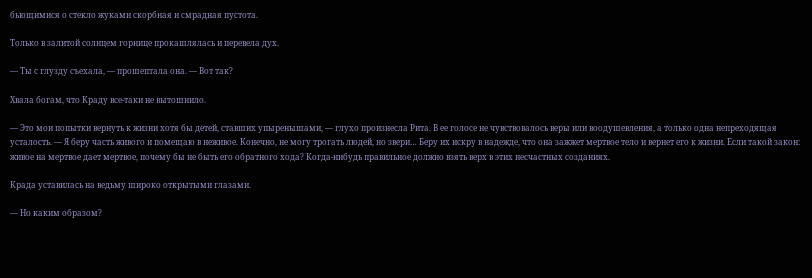бьющимися о стекло жуками скорбная и смрадная пустота.

Только в залитой солнцем горнице прокашлялась и перевела дух.

— Ты с глузду съехала, — прошептала она. — Вот так?

Хвала богам, что Краду все-таки не вытошнило.

— Это мои попытки вернуть к жизни хотя бы детей, ставших упыренышами, — глухо произнесла Рита. В ее голосе не чувствовалось веры или воодушевления, а только одна непреходящая усталость. — Я беру часть живого и помещаю в неживое. Конечно, не могу трогать людей, но звери… Беру их искру в надежде, что она зажжет мертвое тело и вернет его к жизни. Если такой закон: живое на мертвое дает мертвое, почему бы не быть его обратного хода? Когда-нибудь правильное должно взять верх в этих несчастных созданиях.

Крада уставилась на ведьму широко открытыми глазами.

— Но каким образом?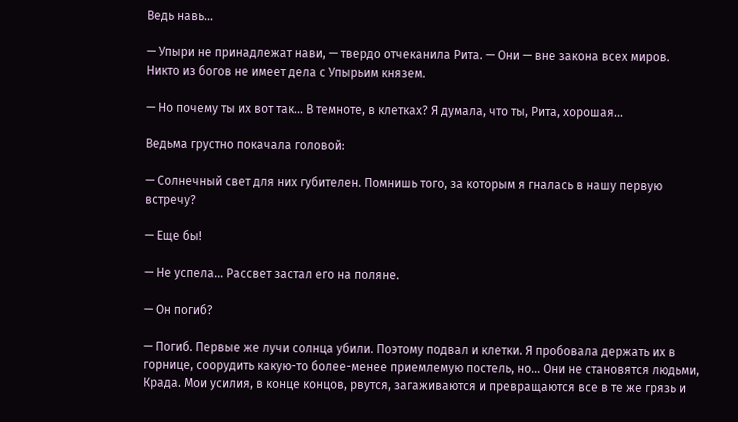Ведь навь…

— Упыри не принадлежат нави, — твердо отчеканила Рита. — Они — вне закона всех миров. Никто из богов не имеет дела с Упырьим князем.

— Но почему ты их вот так… В темноте, в клетках? Я думала, что ты, Рита, хорошая…

Ведьма грустно покачала головой:

— Солнечный свет для них губителен. Помнишь того, за которым я гналась в нашу первую встречу?

— Еще бы!

— Не успела… Рассвет застал его на поляне.

— Он погиб?

— Погиб. Первые же лучи солнца убили. Поэтому подвал и клетки. Я пробовала держать их в горнице, соорудить какую-то более-менее приемлемую постель, но… Они не становятся людьми, Крада. Мои усилия, в конце концов, рвутся, загаживаются и превращаются все в те же грязь и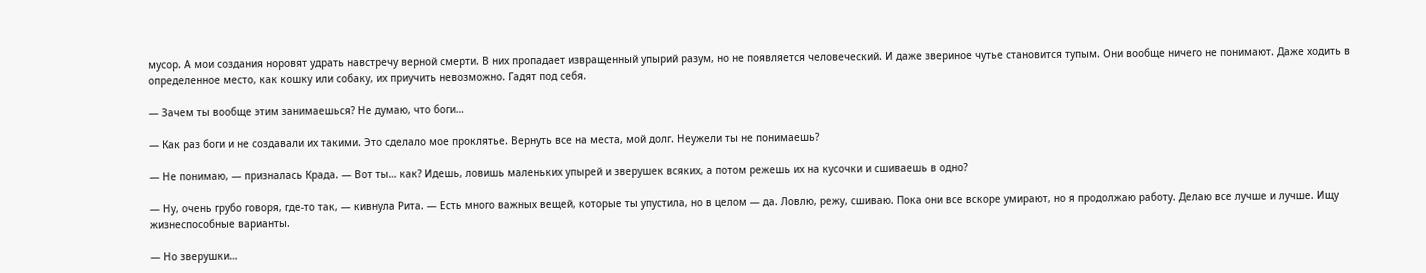мусор. А мои создания норовят удрать навстречу верной смерти. В них пропадает извращенный упырий разум, но не появляется человеческий. И даже звериное чутье становится тупым. Они вообще ничего не понимают. Даже ходить в определенное место, как кошку или собаку, их приучить невозможно. Гадят под себя.

— Зачем ты вообще этим занимаешься? Не думаю, что боги…

— Как раз боги и не создавали их такими. Это сделало мое проклятье. Вернуть все на места, мой долг. Неужели ты не понимаешь?

— Не понимаю, — призналась Крада. — Вот ты… как? Идешь, ловишь маленьких упырей и зверушек всяких, а потом режешь их на кусочки и сшиваешь в одно?

— Ну, очень грубо говоря, где-то так, — кивнула Рита. — Есть много важных вещей, которые ты упустила, но в целом — да. Ловлю, режу, сшиваю. Пока они все вскоре умирают, но я продолжаю работу. Делаю все лучше и лучше. Ищу жизнеспособные варианты.

— Но зверушки…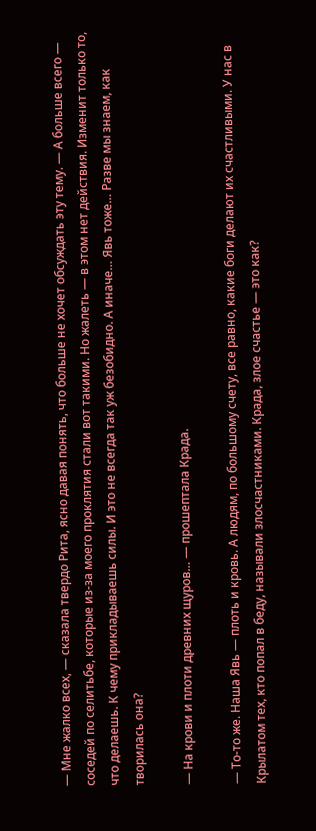— Мне жалко всех, — сказала твердо Рита, ясно давая понять, что больше не хочет обсуждать эту тему. — А больше всего — соседей по селитьбе, которые из-за моего проклятия стали вот такими. Но жалеть — в этом нет действия. Изменит только то, что делаешь. К чему прикладываешь силы. И это не всегда так уж безобидно. А иначе… Явь тоже… Разве мы знаем, как творилась она?

— На крови и плоти древних щуров… — прошептала Крада.

— То-то же. Наша Явь — плоть и кровь. А людям, по большому счету, все равно, какие боги делают их счастливыми. У нас в Крылатом тех, кто попал в беду, называли злосчастниками. Крада, злое счастье — это как?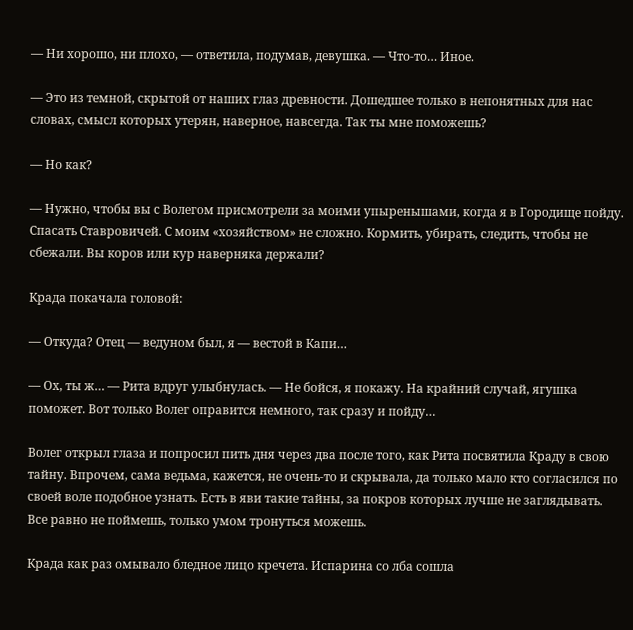— Ни хорошо, ни плохо, — ответила, подумав, девушка. — Что-то… Иное.

— Это из темной, скрытой от наших глаз древности. Дошедшее только в непонятных для нас словах, смысл которых утерян, наверное, навсегда. Так ты мне поможешь?

— Но как?

— Нужно, чтобы вы с Волегом присмотрели за моими упыренышами, когда я в Городище пойду. Спасать Ставровичей. С моим «хозяйством» не сложно. Кормить, убирать, следить, чтобы не сбежали. Вы коров или кур наверняка держали?

Крада покачала головой:

— Откуда? Отец — ведуном был, я — вестой в Капи…

— Ох, ты ж… — Рита вдруг улыбнулась. — Не бойся, я покажу. На крайний случай, ягушка поможет. Вот только Волег оправится немного, так сразу и пойду…

Волег открыл глаза и попросил пить дня через два после того, как Рита посвятила Краду в свою тайну. Впрочем, сама ведьма, кажется, не очень-то и скрывала, да только мало кто согласился по своей воле подобное узнать. Есть в яви такие тайны, за покров которых лучше не заглядывать. Все равно не поймешь, только умом тронуться можешь.

Крада как раз омывало бледное лицо кречета. Испарина со лба сошла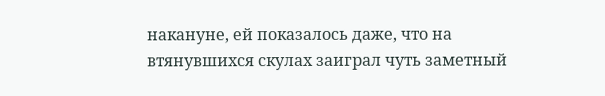накануне, ей показалось даже, что на втянувшихся скулах заиграл чуть заметный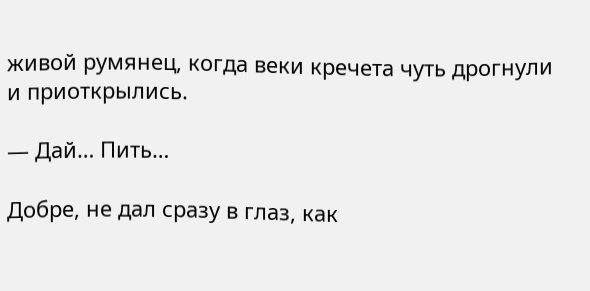живой румянец, когда веки кречета чуть дрогнули и приоткрылись.

— Дай… Пить…

Добре, не дал сразу в глаз, как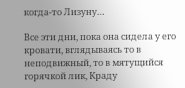когда-то Лизуну…

Все эти дни, пока она сидела у его кровати, вглядываясь то в неподвижный, то в мятущийся горячкой лик, Краду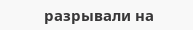разрывали на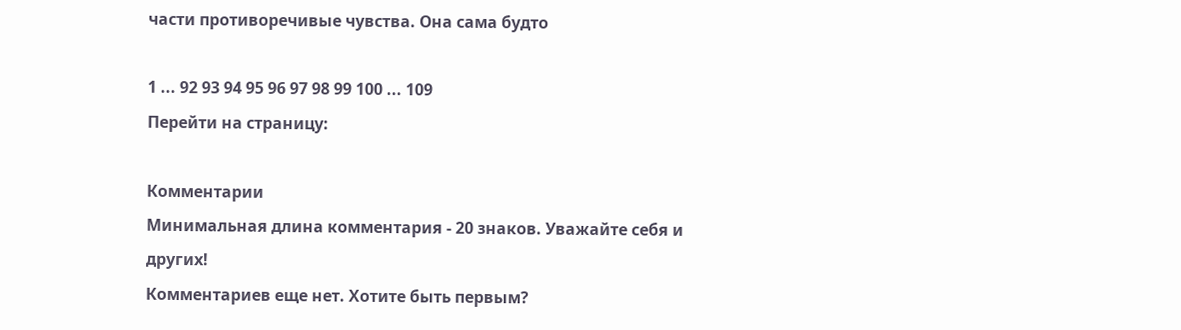части противоречивые чувства. Она сама будто

1 ... 92 93 94 95 96 97 98 99 100 ... 109
Перейти на страницу:

Комментарии
Минимальная длина комментария - 20 знаков. Уважайте себя и других!
Комментариев еще нет. Хотите быть первым?